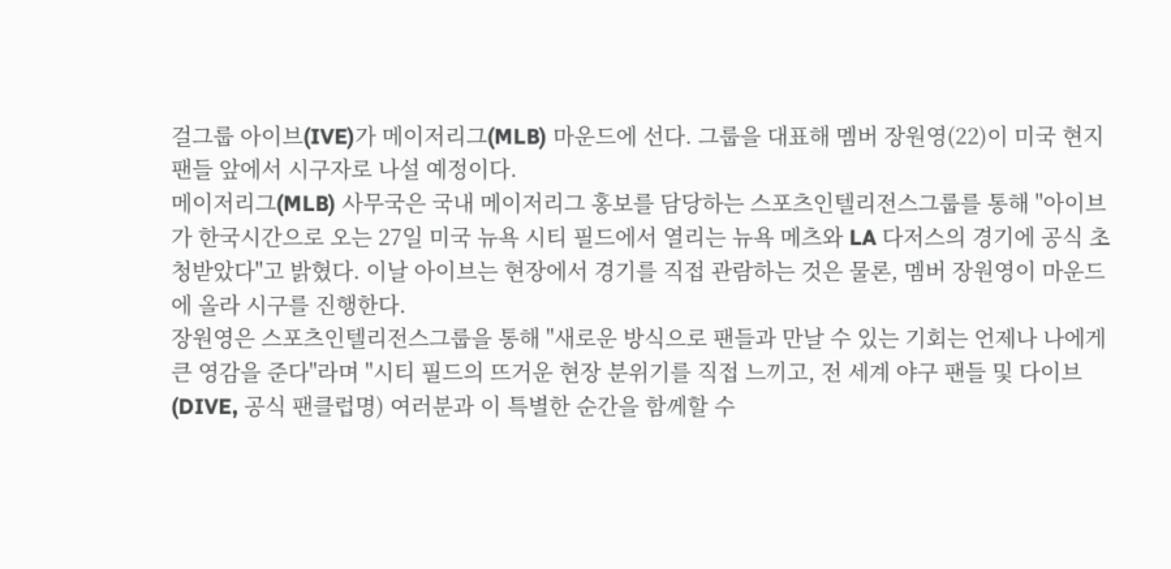걸그룹 아이브(IVE)가 메이저리그(MLB) 마운드에 선다. 그룹을 대표해 멤버 장원영(22)이 미국 현지 팬들 앞에서 시구자로 나설 예정이다.
메이저리그(MLB) 사무국은 국내 메이저리그 홍보를 담당하는 스포츠인텔리전스그룹를 통해 "아이브가 한국시간으로 오는 27일 미국 뉴욕 시티 필드에서 열리는 뉴욕 메츠와 LA 다저스의 경기에 공식 초청받았다"고 밝혔다. 이날 아이브는 현장에서 경기를 직접 관람하는 것은 물론, 멤버 장원영이 마운드에 올라 시구를 진행한다.
장원영은 스포츠인텔리전스그룹을 통해 "새로운 방식으로 팬들과 만날 수 있는 기회는 언제나 나에게 큰 영감을 준다"라며 "시티 필드의 뜨거운 현장 분위기를 직접 느끼고, 전 세계 야구 팬들 및 다이브(DIVE, 공식 팬클럽명) 여러분과 이 특별한 순간을 함께할 수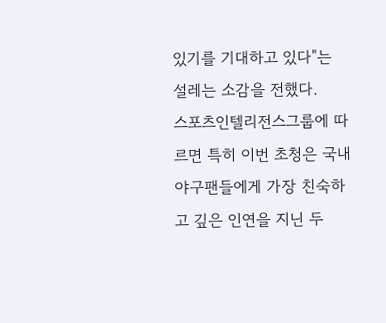있기를 기대하고 있다"는 설레는 소감을 전했다.
스포츠인텔리전스그룹에 따르면 특히 이번 초청은 국내 야구팬들에게 가장 친숙하고 깊은 인연을 지닌 두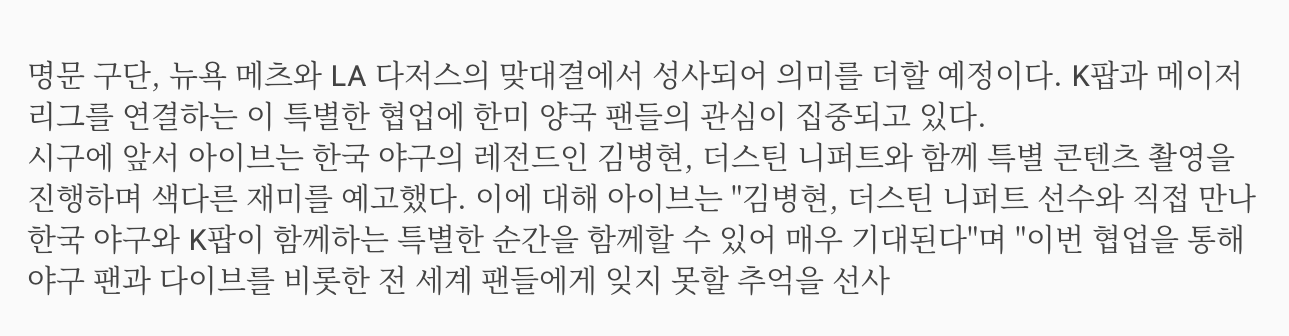명문 구단, 뉴욕 메츠와 LA 다저스의 맞대결에서 성사되어 의미를 더할 예정이다. K팝과 메이저리그를 연결하는 이 특별한 협업에 한미 양국 팬들의 관심이 집중되고 있다.
시구에 앞서 아이브는 한국 야구의 레전드인 김병현, 더스틴 니퍼트와 함께 특별 콘텐츠 촬영을 진행하며 색다른 재미를 예고했다. 이에 대해 아이브는 "김병현, 더스틴 니퍼트 선수와 직접 만나 한국 야구와 K팝이 함께하는 특별한 순간을 함께할 수 있어 매우 기대된다"며 "이번 협업을 통해 야구 팬과 다이브를 비롯한 전 세계 팬들에게 잊지 못할 추억을 선사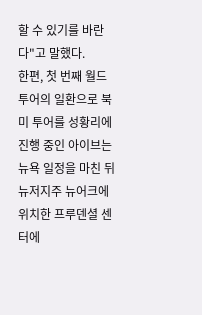할 수 있기를 바란다"고 말했다.
한편, 첫 번째 월드투어의 일환으로 북미 투어를 성황리에 진행 중인 아이브는 뉴욕 일정을 마친 뒤 뉴저지주 뉴어크에 위치한 프루덴셜 센터에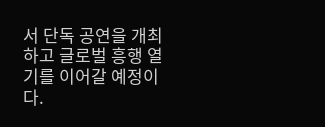서 단독 공연을 개최하고 글로벌 흥행 열기를 이어갈 예정이다.